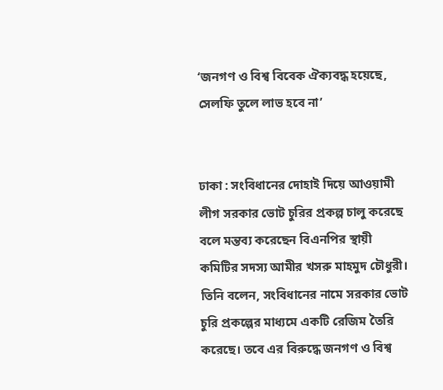‘জনগণ ও বিশ্ব বিবেক ঐক্যবদ্ধ হয়েছে, সেলফি তুলে লাভ হবে না’


ঢাকা : সংবিধানের দোহাই দিয়ে আওয়ামী লীগ সরকার ভোট চুরির প্রকল্প চালু করেছে বলে মন্তব্য করেছেন বিএনপির স্থায়ী কমিটির সদস্য আমীর খসরু মাহমুদ চৌধুরী। তিনি বলেন, সংবিধানের নামে সরকার ভোট চুরি প্রকল্পের মাধ্যমে একটি রেজিম তৈরি করেছে। তবে এর বিরুদ্ধে জনগণ ও বিশ্ব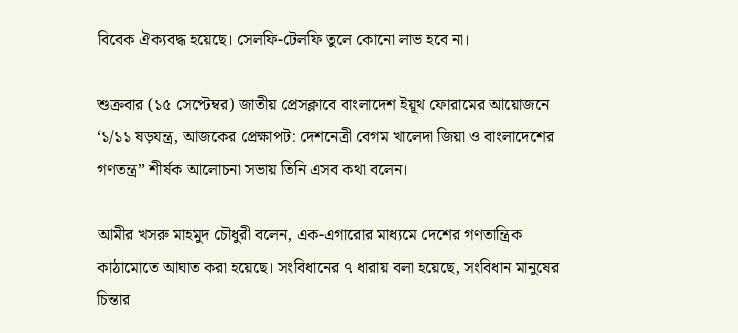বিবেক ঐক্যবদ্ধ হয়েছে। সেলফি-টেলফি তুলে কোনো লাভ হবে না।

শুক্রবার (১৫ সেপ্টেম্বর) জাতীয় প্রেসক্লাবে বাংলাদেশ ইয়ূথ ফোরামের আয়োজনে ‘১/১১ ষড়যন্ত্র, আজকের প্রেক্ষাপট: দেশনেত্রী বেগম খালেদা জিয়া ও বাংলাদেশের গণতন্ত্র” শীর্ষক আলোচনা সভায় তিনি এসব কথা বলেন।

আমীর খসরু মাহমুদ চৌধুরী বলেন, এক-এগারোর মাধ্যমে দেশের গণতান্ত্রিক কাঠামোতে আঘাত করা হয়েছে। সংবিধানের ৭ ধারায় বলা হয়েছে, সংবিধান মানুষের চিন্তার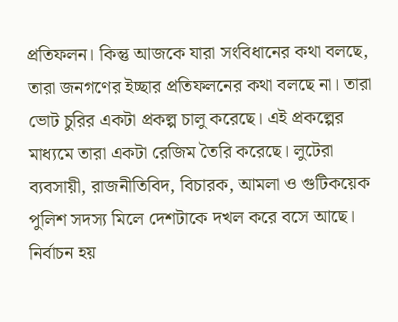প্রতিফলন। কিন্তু আজকে যারা সংবিধানের কথা বলছে, তারা জনগণের ইচ্ছার প্রতিফলনের কথা বলছে না। তারা ভোট চুরির একটা প্রকল্প চালু করেছে। এই প্রকল্পের মাধ্যমে তারা একটা রেজিম তৈরি করেছে। লুটেরা ব্যবসায়ী, রাজনীতিবিদ, বিচারক, আমলা ও গুটিকয়েক পুলিশ সদস্য মিলে দেশটাকে দখল করে বসে আছে। নির্বাচন হয়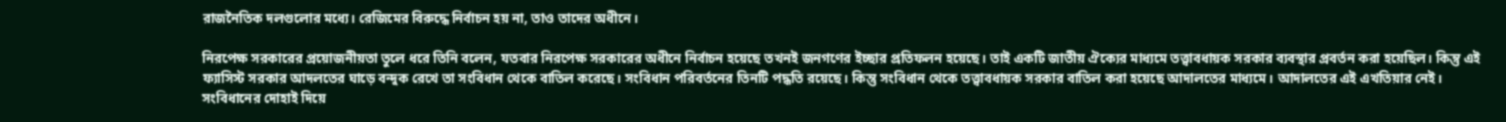রাজনৈতিক দলগুলোর মধ্যে। রেজিমের বিরুদ্ধে নির্বাচন হয় না, তাও তাদের অধীনে।

নিরপেক্ষ সরকারের প্রয়োজনীয়তা তুলে ধরে তিনি বলেন, যতবার নিরপেক্ষ সরকারের অধীনে নির্বাচন হয়েছে তখনই জনগণের ইচ্ছার প্রতিফলন হয়েছে। তাই একটি জাতীয় ঐক্যের মাধ্যমে তত্ত্বাবধায়ক সরকার ব্যবস্থার প্রবর্তন করা হয়েছিল। কিন্তু এই ফ্যাসিস্ট সরকার আদলতের ঘাড়ে বন্দুক রেখে তা সংবিধান থেকে বাতিল করেছে। সংবিধান পরিবর্তনের তিনটি পদ্ধতি রয়েছে। কিন্তু সংবিধান থেকে তত্ত্বাবধায়ক সরকার বাতিল করা হয়েছে আদালতের মাধ্যমে। আদালতের এই এখতিয়ার নেই। সংবিধানের দোহাই দিয়ে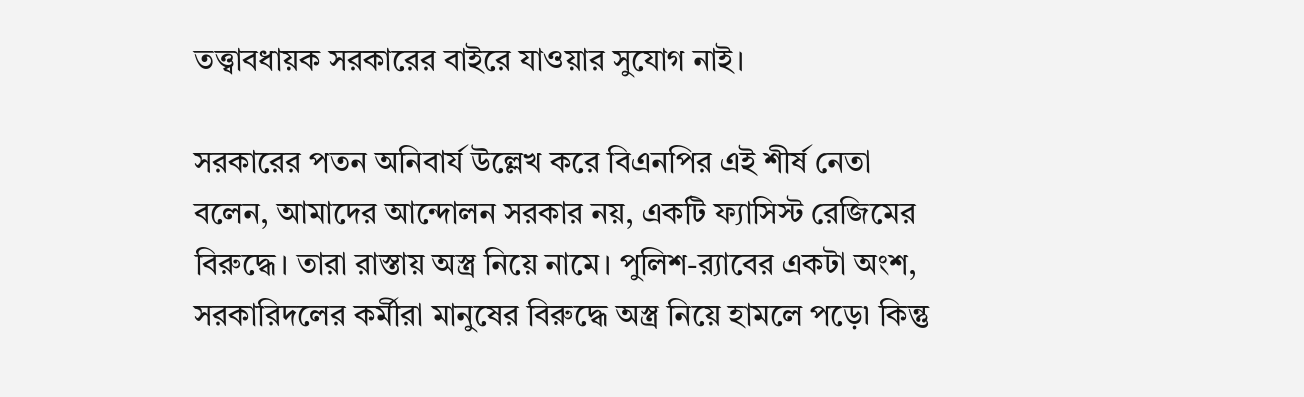তত্ত্বাবধায়ক সরকারের বাইরে যাওয়ার সুযোগ নাই।

সরকারের পতন অনিবার্য উল্লেখ করে বিএনপির এই শীর্ষ নেতা বলেন, আমাদের আন্দোলন সরকার নয়, একটি ফ্যাসিস্ট রেজিমের বিরুদ্ধে। তারা রাস্তায় অস্ত্র নিয়ে নামে। পুলিশ-র‍্যাবের একটা অংশ, সরকারিদলের কর্মীরা মানুষের বিরুদ্ধে অস্ত্র নিয়ে হামলে পড়ে৷ কিন্তু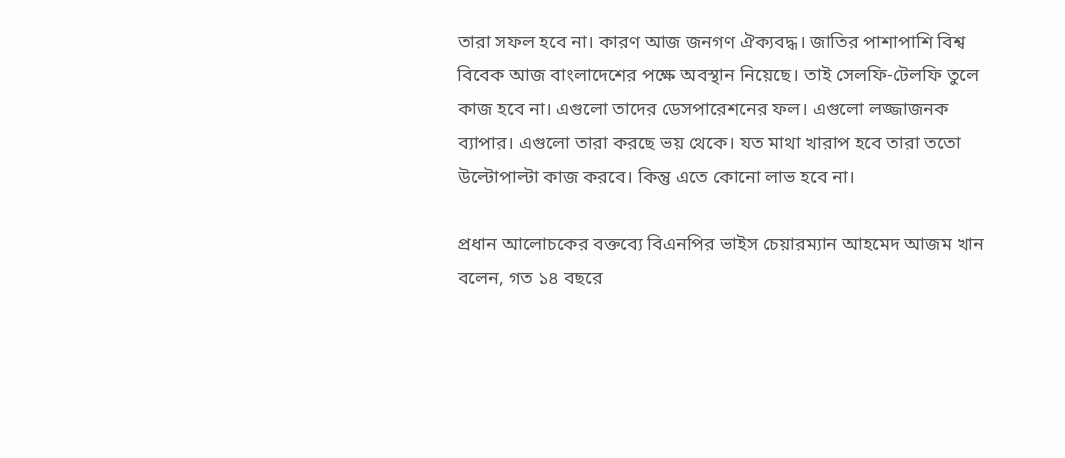তারা সফল হবে না। কারণ আজ জনগণ ঐক্যবদ্ধ। জাতির পাশাপাশি বিশ্ব বিবেক আজ বাংলাদেশের পক্ষে অবস্থান নিয়েছে। তাই সেলফি-টেলফি তুলে কাজ হবে না। এগুলো তাদের ডেসপারেশনের ফল। এগুলো লজ্জাজনক ব্যাপার। এগুলো তারা করছে ভয় থেকে। যত মাথা খারাপ হবে তারা ততো উল্টোপাল্টা কাজ করবে। কিন্তু এতে কোনো লাভ হবে না।

প্রধান আলোচকের বক্তব্যে বিএনপির ভাইস চেয়ারম্যান আহমেদ আজম খান বলেন, গত ১৪ বছরে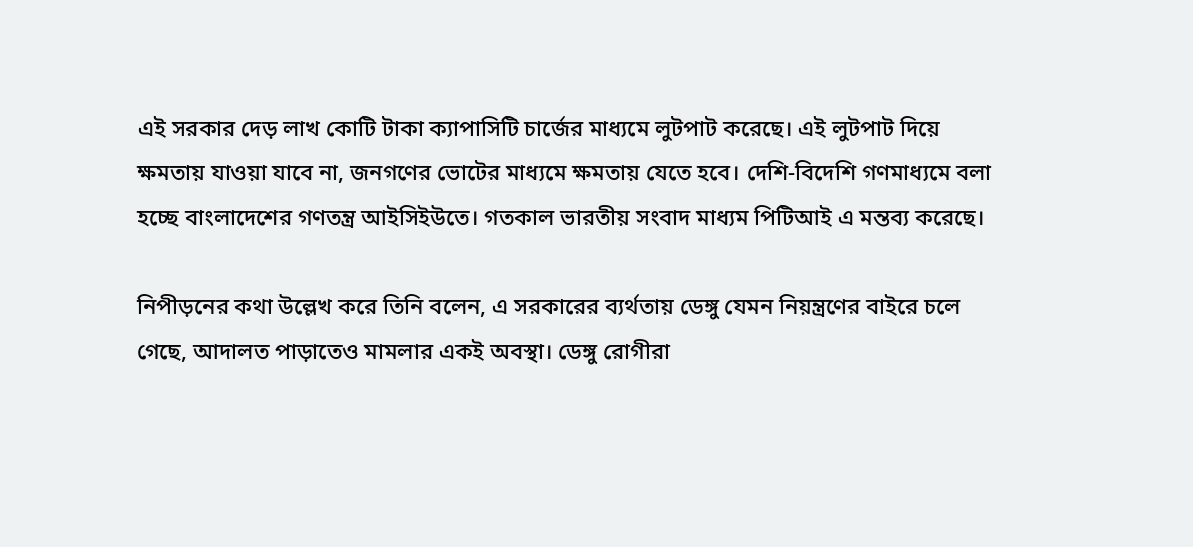এই সরকার দেড় লাখ কোটি টাকা ক্যাপাসিটি চার্জের মাধ্যমে লুটপাট করেছে। এই লুটপাট দিয়ে ক্ষমতায় যাওয়া যাবে না, জনগণের ভোটের মাধ্যমে ক্ষমতায় যেতে হবে। দেশি-বিদেশি গণমাধ্যমে বলা হচ্ছে বাংলাদেশের গণতন্ত্র আইসিইউতে। গতকাল ভারতীয় সংবাদ মাধ্যম পিটিআই এ মন্তব্য করেছে।

নিপীড়নের কথা উল্লেখ করে তিনি বলেন, এ সরকারের ব্যর্থতায় ডেঙ্গু যেমন নিয়ন্ত্রণের বাইরে চলে গেছে, আদালত পাড়াতেও মামলার একই অবস্থা। ডেঙ্গু রোগীরা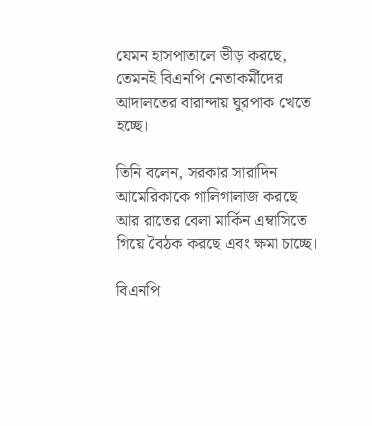যেমন হাসপাতালে ভীড় করছে, তেমনই বিএনপি নেতাকর্মীদের আদালতের বারান্দায় ঘুরপাক খেতে হচ্ছে।

তিনি বলেন, সরকার সারাদিন আমেরিকাকে গালিগালাজ করছে আর রাতের বেলা মার্কিন এম্বাসিতে গিয়ে বৈঠক করছে এবং ক্ষমা চাচ্ছে।

বিএনপি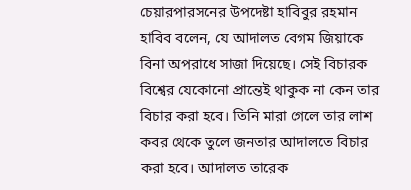চেয়ারপারসনের উপদেষ্টা হাবিবুর রহমান হাবিব বলেন, যে আদালত বেগম জিয়াকে বিনা অপরাধে সাজা দিয়েছে। সেই বিচারক বিশ্বের যেকোনো প্রান্তেই থাকুক না কেন তার বিচার করা হবে। তিনি মারা গেলে তার লাশ কবর থেকে তুলে জনতার আদালতে বিচার করা হবে। আদালত তারেক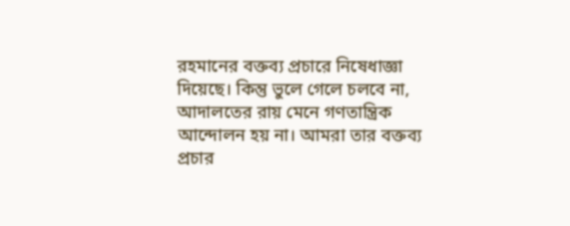রহমানের বক্তব্য প্রচারে নিষেধাজ্ঞা দিয়েছে। কিন্তু ভুলে গেলে চলবে না, আদালতের রায় মেনে গণতান্ত্রিক আন্দোলন হয় না। আমরা তার বক্তব্য প্রচার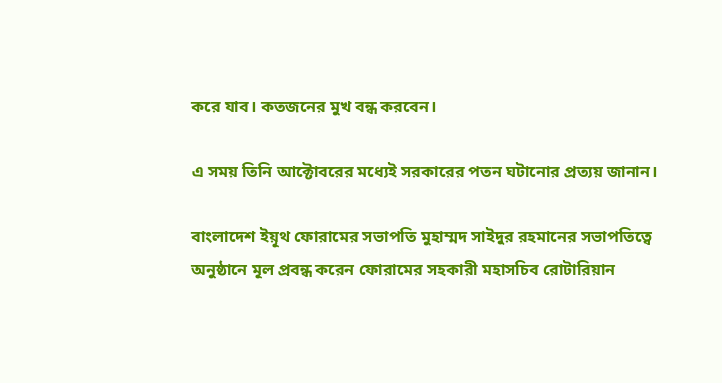করে যাব। কতজনের মুখ বন্ধ করবেন।

এ সময় তিনি আক্টোবরের মধ্যেই সরকারের পতন ঘটানোর প্রত্যয় জানান।

বাংলাদেশ ইয়ূথ ফোরামের সভাপতি মুহাম্মদ সাইদুর রহমানের সভাপতিত্বে অনুষ্ঠানে মূল প্রবন্ধ করেন ফোরামের সহকারী মহাসচিব রোটারিয়ান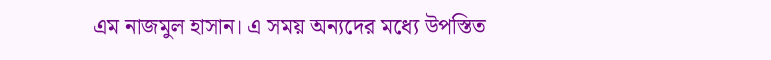এম নাজমুল হাসান। এ সময় অন্যদের মধ্যে উপস্তিত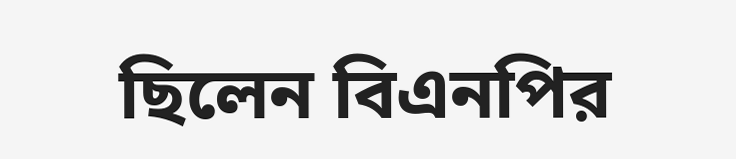ছিলেন বিএনপির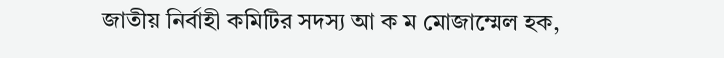জাতীয় নির্বাহী কমিটির সদস্য আ ক ম মোজাম্মেল হক,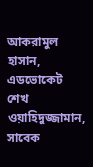আকরামুল হাসান, এডভোকেট শেখ ওয়াহিদুজ্জামান, সাবেক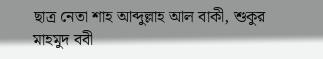ছাত্র নেতা শাহ আব্দুল্লাহ আল বাকী, শুকুর মাহমুদ ববী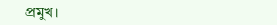প্রমুখ।